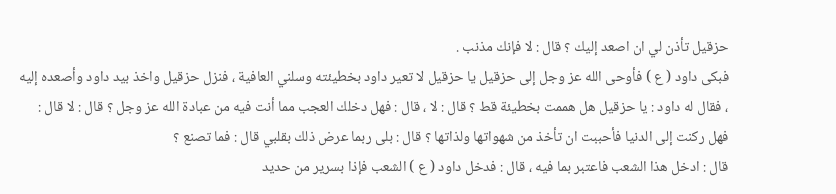حزقيل تأذن لي ان اصعد إليك ؟ قال : لا فإنك مذنب .
فبكى داود ( ع ) فأوحى الله عز وجل إلى حزقيل يا حزقيل لا تعير داود بخطيئته وسلني العافية ، فنزل حزقيل واخذ بيد داود وأصعده إليه ، فقال له داود : يا حزقيل هل هممت بخطيئة قط ؟ قال : لا ، قال : فهل دخلك العجب مما أنت فيه من عبادة الله عز وجل ؟ قال : لا قال : فهل ركنت إلى الدنيا فأحببت ان تأخذ من شهواتها ولذاتها ؟ قال : بلى ربما عرض ذلك بقلبي قال : فما تصنع ؟
قال : ادخل هذا الشعب فاعتبر بما فيه ، قال : فدخل داود ( ع ) الشعب فإذا بسرير من حديد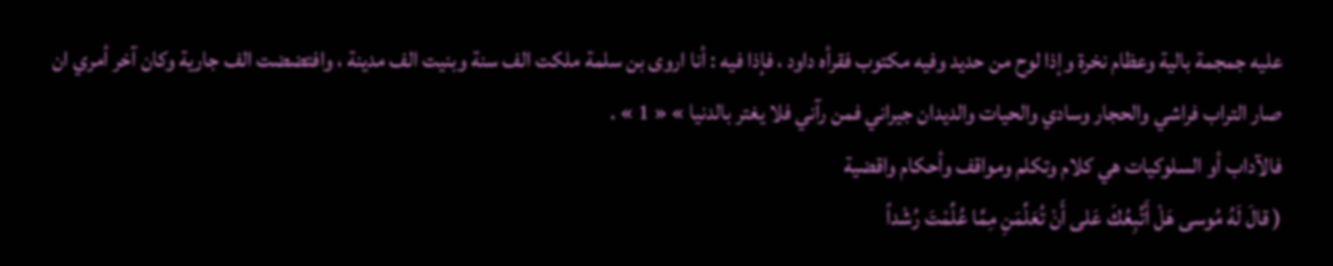عليه جمجمة بالية وعظام نخرة وإذا لوح من حديد وفيه مكتوب فقرأه داود ، فإذا فيه : أنا اروى بن سلمة ملكت الف سنة وبنيت الف مدينة ، وافتضضت الف جارية وكان آخر أمري ان صار التراب فراشي والحجار وسادي والحيات والديدان جيراني فمن رآني فلا يغتر بالدنيا » « 1 » .
فالآداب أو السلوكيات هي كلام وتكلم ومواقف وأحكام واقضية
( قالَ لَهُ مُوسى هَلْ أَتَّبِعُكَ عَلى أَنْ تُعَلِّمَنِ مِمَّا عُلِّمْتَ رُشْداً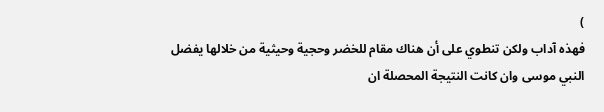)
فهذه آداب ولكن تنطوي على أن هناك مقام للخضر وحجية وحيثية من خلالها يفضل النبي موسى وان كانت النتيجة المحصلة ان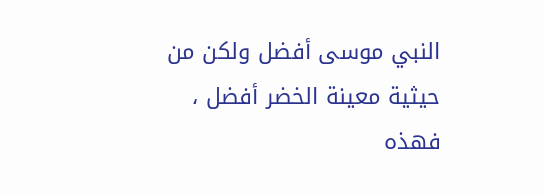النبي موسى أفضل ولكن من حيثية معينة الخضر أفضل ، فهذه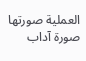العملية صورتها صورة آداب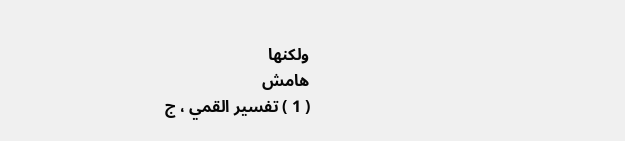ولكنها
هامش
( 1 ) تفسير القمي ، ج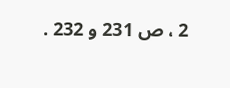2 ، ص 231 و 232 .